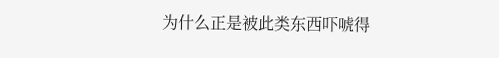为什么正是被此类东西吓唬得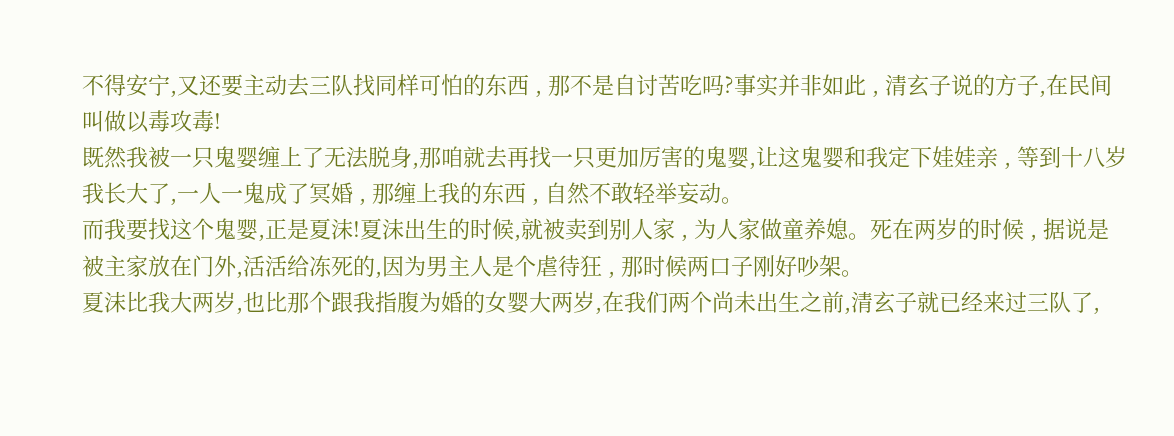不得安宁,又还要主动去三队找同样可怕的东西 , 那不是自讨苦吃吗?事实并非如此 , 清玄子说的方子,在民间叫做以毒攻毒!
既然我被一只鬼婴缠上了无法脱身,那咱就去再找一只更加厉害的鬼婴,让这鬼婴和我定下娃娃亲 , 等到十八岁我长大了,一人一鬼成了冥婚 , 那缠上我的东西 , 自然不敢轻举妄动。
而我要找这个鬼婴,正是夏沫!夏沫出生的时候,就被卖到别人家 , 为人家做童养媳。死在两岁的时候 , 据说是被主家放在门外,活活给冻死的,因为男主人是个虐待狂 , 那时候两口子刚好吵架。
夏沫比我大两岁,也比那个跟我指腹为婚的女婴大两岁,在我们两个尚未出生之前,清玄子就已经来过三队了,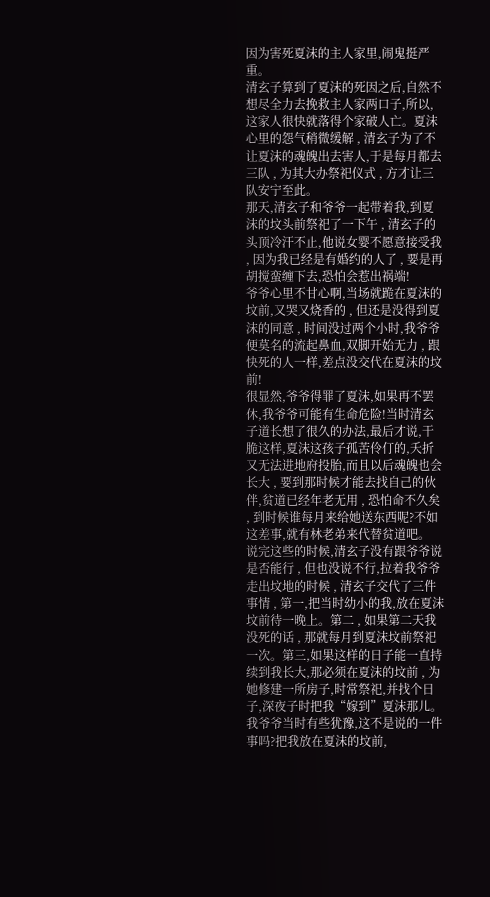因为害死夏沫的主人家里,闹鬼挺严重。
清玄子算到了夏沫的死因之后,自然不想尽全力去挽救主人家两口子,所以,这家人很快就落得个家破人亡。夏沫心里的怨气稍微缓解 , 清玄子为了不让夏沫的魂魄出去害人,于是每月都去三队 , 为其大办祭祀仪式 , 方才让三队安宁至此。
那天,清玄子和爷爷一起带着我,到夏沫的坟头前祭祀了一下午 , 清玄子的头顶冷汗不止,他说女婴不愿意接受我 , 因为我已经是有婚约的人了 , 要是再胡搅蛮缠下去,恐怕会惹出祸端!
爷爷心里不甘心啊,当场就跪在夏沫的坟前,又哭又烧香的 , 但还是没得到夏沫的同意 , 时间没过两个小时,我爷爷便莫名的流起鼻血,双脚开始无力 , 跟快死的人一样,差点没交代在夏沫的坟前!
很显然,爷爷得罪了夏沫,如果再不罢休,我爷爷可能有生命危险!当时清玄子道长想了很久的办法,最后才说,干脆这样,夏沫这孩子孤苦伶仃的,夭折又无法进地府投胎,而且以后魂魄也会长大 , 要到那时候才能去找自己的伙伴,贫道已经年老无用 , 恐怕命不久矣 , 到时候谁每月来给她送东西呢?不如这差事,就有林老弟来代替贫道吧。
说完这些的时候,清玄子没有跟爷爷说是否能行 , 但也没说不行,拉着我爷爷走出坟地的时候 , 清玄子交代了三件事情 , 第一,把当时幼小的我,放在夏沫坟前待一晚上。第二 , 如果第二天我没死的话 , 那就每月到夏沫坟前祭祀一次。第三,如果这样的日子能一直持续到我长大,那必须在夏沫的坟前 , 为她修建一所房子,时常祭祀,并找个日子,深夜子时把我“嫁到”夏沫那儿。
我爷爷当时有些犹豫,这不是说的一件事吗?把我放在夏沫的坟前,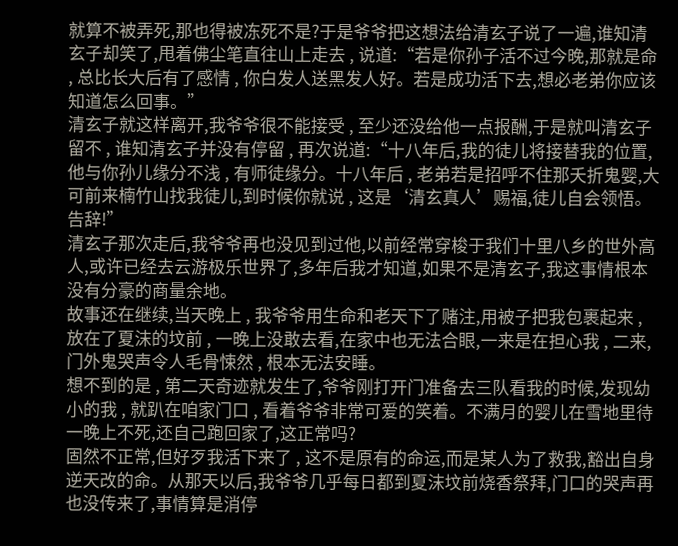就算不被弄死,那也得被冻死不是?于是爷爷把这想法给清玄子说了一遍,谁知清玄子却笑了,甩着佛尘笔直往山上走去 , 说道:“若是你孙子活不过今晚,那就是命 , 总比长大后有了感情 , 你白发人送黑发人好。若是成功活下去,想必老弟你应该知道怎么回事。”
清玄子就这样离开,我爷爷很不能接受 , 至少还没给他一点报酬,于是就叫清玄子留不 , 谁知清玄子并没有停留 , 再次说道:“十八年后,我的徒儿将接替我的位置,他与你孙儿缘分不浅 , 有师徒缘分。十八年后 , 老弟若是招呼不住那夭折鬼婴,大可前来楠竹山找我徒儿,到时候你就说 , 这是‘清玄真人’赐福,徒儿自会领悟。告辞!”
清玄子那次走后,我爷爷再也没见到过他,以前经常穿梭于我们十里八乡的世外高人,或许已经去云游极乐世界了,多年后我才知道,如果不是清玄子,我这事情根本没有分豪的商量余地。
故事还在继续,当天晚上 , 我爷爷用生命和老天下了赌注,用被子把我包裹起来 , 放在了夏沫的坟前 , 一晚上没敢去看,在家中也无法合眼,一来是在担心我 , 二来,门外鬼哭声令人毛骨悚然 , 根本无法安睡。
想不到的是 , 第二天奇迹就发生了,爷爷刚打开门准备去三队看我的时候,发现幼小的我 , 就趴在咱家门口 , 看着爷爷非常可爱的笑着。不满月的婴儿在雪地里待一晚上不死,还自己跑回家了,这正常吗?
固然不正常,但好歹我活下来了 , 这不是原有的命运,而是某人为了救我,豁出自身逆天改的命。从那天以后,我爷爷几乎每日都到夏沫坟前烧香祭拜,门口的哭声再也没传来了,事情算是消停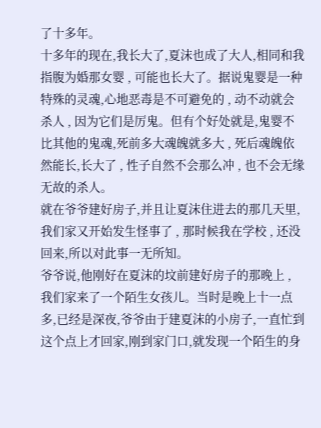了十多年。
十多年的现在,我长大了,夏沫也成了大人,相同和我指腹为婚那女婴 , 可能也长大了。据说鬼婴是一种特殊的灵魂,心地恶毒是不可避免的 , 动不动就会杀人 , 因为它们是厉鬼。但有个好处就是,鬼婴不比其他的鬼魂,死前多大魂魄就多大 , 死后魂魄依然能长,长大了 , 性子自然不会那么冲 , 也不会无缘无故的杀人。
就在爷爷建好房子,并且让夏沫住进去的那几天里,我们家又开始发生怪事了 , 那时候我在学校 , 还没回来,所以对此事一无所知。
爷爷说,他刚好在夏沫的坟前建好房子的那晚上 , 我们家来了一个陌生女孩儿。当时是晚上十一点多,已经是深夜,爷爷由于建夏沫的小房子,一直忙到这个点上才回家,刚到家门口,就发现一个陌生的身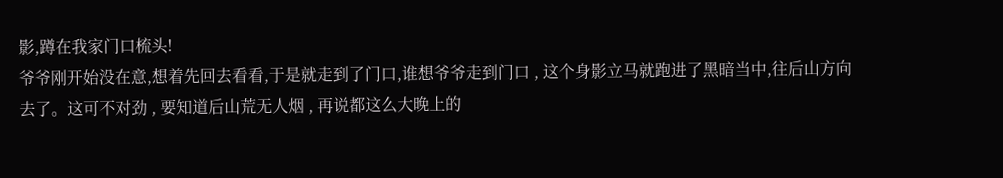影,蹲在我家门口梳头!
爷爷刚开始没在意,想着先回去看看,于是就走到了门口,谁想爷爷走到门口 , 这个身影立马就跑进了黑暗当中,往后山方向去了。这可不对劲 , 要知道后山荒无人烟 , 再说都这么大晚上的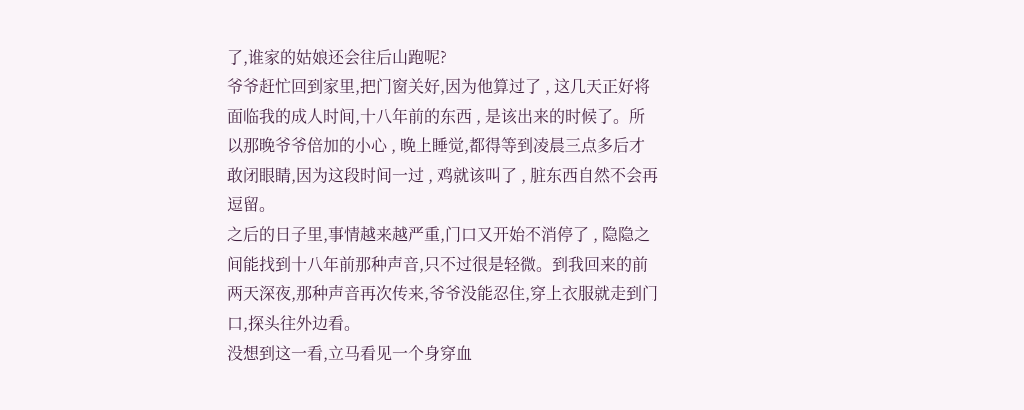了,谁家的姑娘还会往后山跑呢?
爷爷赶忙回到家里,把门窗关好,因为他算过了 , 这几天正好将面临我的成人时间,十八年前的东西 , 是该出来的时候了。所以那晚爷爷倍加的小心 , 晚上睡觉,都得等到凌晨三点多后才敢闭眼睛,因为这段时间一过 , 鸡就该叫了 , 脏东西自然不会再逗留。
之后的日子里,事情越来越严重,门口又开始不消停了 , 隐隐之间能找到十八年前那种声音,只不过很是轻微。到我回来的前两天深夜,那种声音再次传来,爷爷没能忍住,穿上衣服就走到门口,探头往外边看。
没想到这一看,立马看见一个身穿血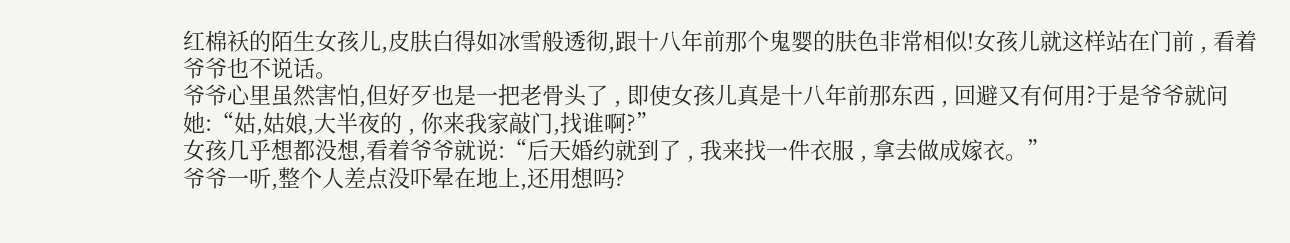红棉袄的陌生女孩儿,皮肤白得如冰雪般透彻,跟十八年前那个鬼婴的肤色非常相似!女孩儿就这样站在门前 , 看着爷爷也不说话。
爷爷心里虽然害怕,但好歹也是一把老骨头了 , 即使女孩儿真是十八年前那东西 , 回避又有何用?于是爷爷就问她:“姑,姑娘,大半夜的 , 你来我家敲门,找谁啊?”
女孩几乎想都没想,看着爷爷就说:“后天婚约就到了 , 我来找一件衣服 , 拿去做成嫁衣。”
爷爷一听,整个人差点没吓晕在地上,还用想吗?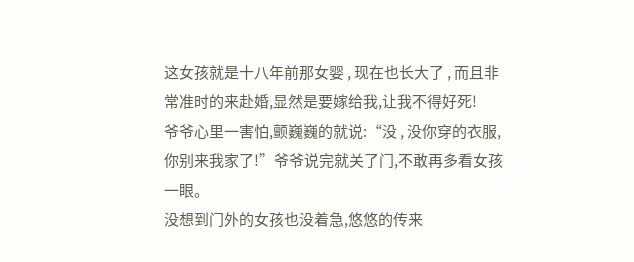这女孩就是十八年前那女婴 , 现在也长大了 , 而且非常准时的来赴婚,显然是要嫁给我,让我不得好死!
爷爷心里一害怕,颤巍巍的就说:“没 , 没你穿的衣服,你别来我家了!”爷爷说完就关了门,不敢再多看女孩一眼。
没想到门外的女孩也没着急,悠悠的传来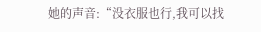她的声音:“没衣服也行,我可以找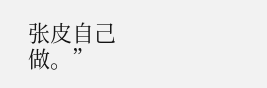张皮自己做。”